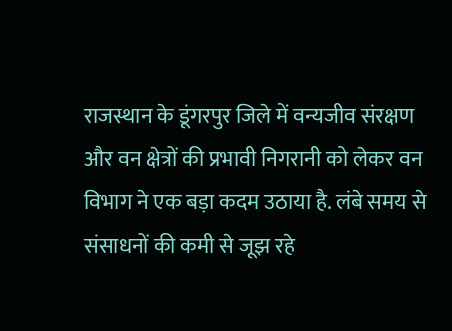राजस्थान के डूंगरपुर जिले में वन्यजीव संरक्षण और वन क्षेत्रों की प्रभावी निगरानी को लेकर वन विभाग ने एक बड़ा कदम उठाया है. लंबे समय से संसाधनों की कमी से जूझ रहे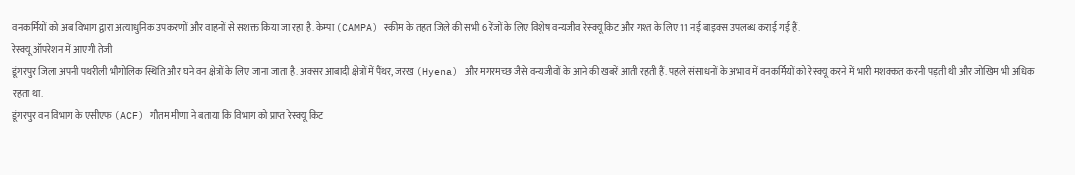वनकर्मियों को अब विभाग द्वारा अत्याधुनिक उपकरणों और वाहनों से सशक्त किया जा रहा है. केम्पा (CAMPA) स्कीम के तहत जिले की सभी 6 रेंजों के लिए विशेष वन्यजीव रेस्क्यू किट और गश्त के लिए 11 नई बाइक्स उपलब्ध कराई गई हैं.
रेस्क्यू ऑपरेशन में आएगी तेजी
डूंगरपुर जिला अपनी पथरीली भौगोलिक स्थिति और घने वन क्षेत्रों के लिए जाना जाता है. अक्सर आबादी क्षेत्रों में पैंथर, जरख (Hyena) और मगरमच्छ जैसे वन्यजीवों के आने की खबरें आती रहती हैं. पहले संसाधनों के अभाव में वनकर्मियों को रेस्क्यू करने में भारी मशक्कत करनी पड़ती थी और जोखिम भी अधिक रहता था.
डूंगरपुर वन विभाग के एसीएफ (ACF) गौतम मीणा ने बताया कि विभाग को प्राप्त रेस्क्यू किट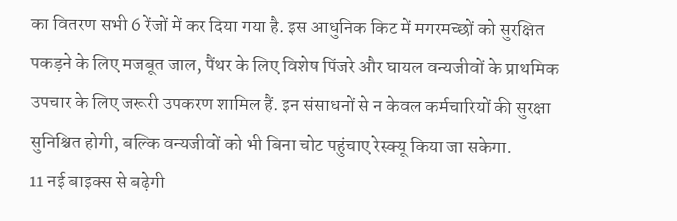का वितरण सभी 6 रेंजों में कर दिया गया है. इस आधुनिक किट में मगरमच्छों को सुरक्षित पकड़ने के लिए मजबूत जाल, पैंथर के लिए विशेष पिंजरे और घायल वन्यजीवों के प्राथमिक उपचार के लिए जरूरी उपकरण शामिल हैं. इन संसाधनों से न केवल कर्मचारियों की सुरक्षा सुनिश्चित होगी, बल्कि वन्यजीवों को भी बिना चोट पहुंचाए रेस्क्यू किया जा सकेगा.
11 नई बाइक्स से बढ़ेगी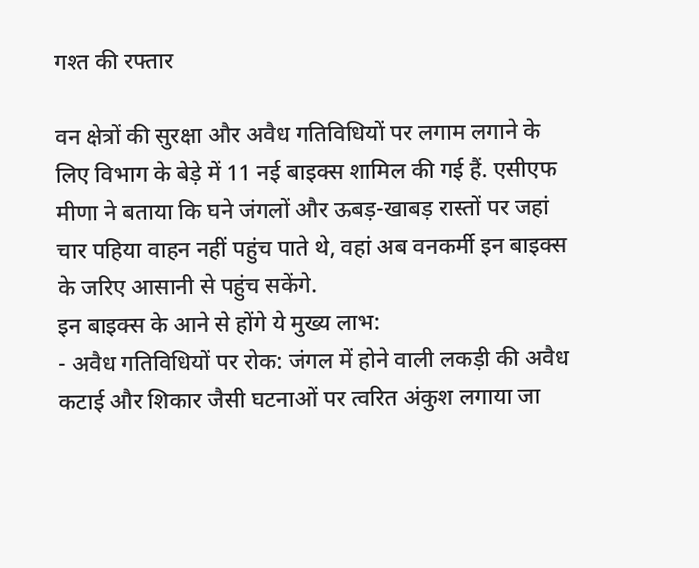गश्त की रफ्तार

वन क्षेत्रों की सुरक्षा और अवैध गतिविधियों पर लगाम लगाने के लिए विभाग के बेड़े में 11 नई बाइक्स शामिल की गई हैं. एसीएफ मीणा ने बताया कि घने जंगलों और ऊबड़-खाबड़ रास्तों पर जहां चार पहिया वाहन नहीं पहुंच पाते थे, वहां अब वनकर्मी इन बाइक्स के जरिए आसानी से पहुंच सकेंगे.
इन बाइक्स के आने से होंगे ये मुख्य लाभ:
- अवैध गतिविधियों पर रोक: जंगल में होने वाली लकड़ी की अवैध कटाई और शिकार जैसी घटनाओं पर त्वरित अंकुश लगाया जा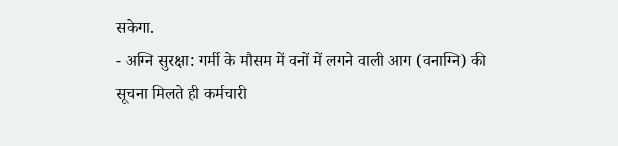सकेगा.
- अग्नि सुरक्षा: गर्मी के मौसम में वनों में लगने वाली आग (वनाग्नि) की सूचना मिलते ही कर्मचारी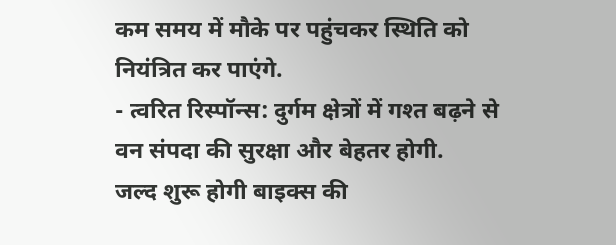कम समय में मौके पर पहुंचकर स्थिति को नियंत्रित कर पाएंगे.
- त्वरित रिस्पॉन्स: दुर्गम क्षेत्रों में गश्त बढ़ने से वन संपदा की सुरक्षा और बेहतर होगी.
जल्द शुरू होगी बाइक्स की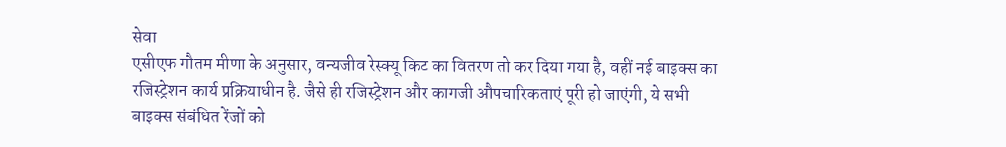सेवा
एसीएफ गौतम मीणा के अनुसार, वन्यजीव रेस्क्यू किट का वितरण तो कर दिया गया है, वहीं नई बाइक्स का रजिस्ट्रेशन कार्य प्रक्रियाधीन है. जैसे ही रजिस्ट्रेशन और कागजी औपचारिकताएं पूरी हो जाएंगी, ये सभी बाइक्स संबंधित रेंजों को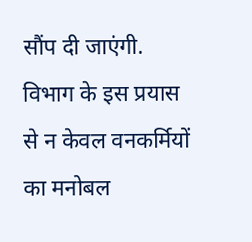सौंप दी जाएंगी. विभाग के इस प्रयास से न केवल वनकर्मियों का मनोबल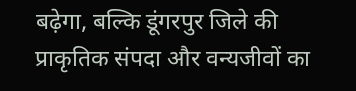बढ़ेगा, बल्कि डूंगरपुर जिले की प्राकृतिक संपदा और वन्यजीवों का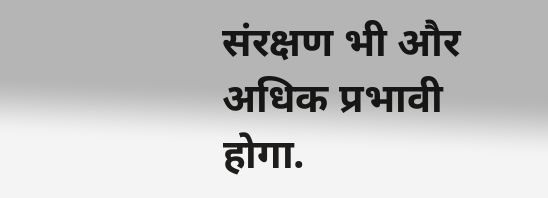संरक्षण भी और अधिक प्रभावी होगा.